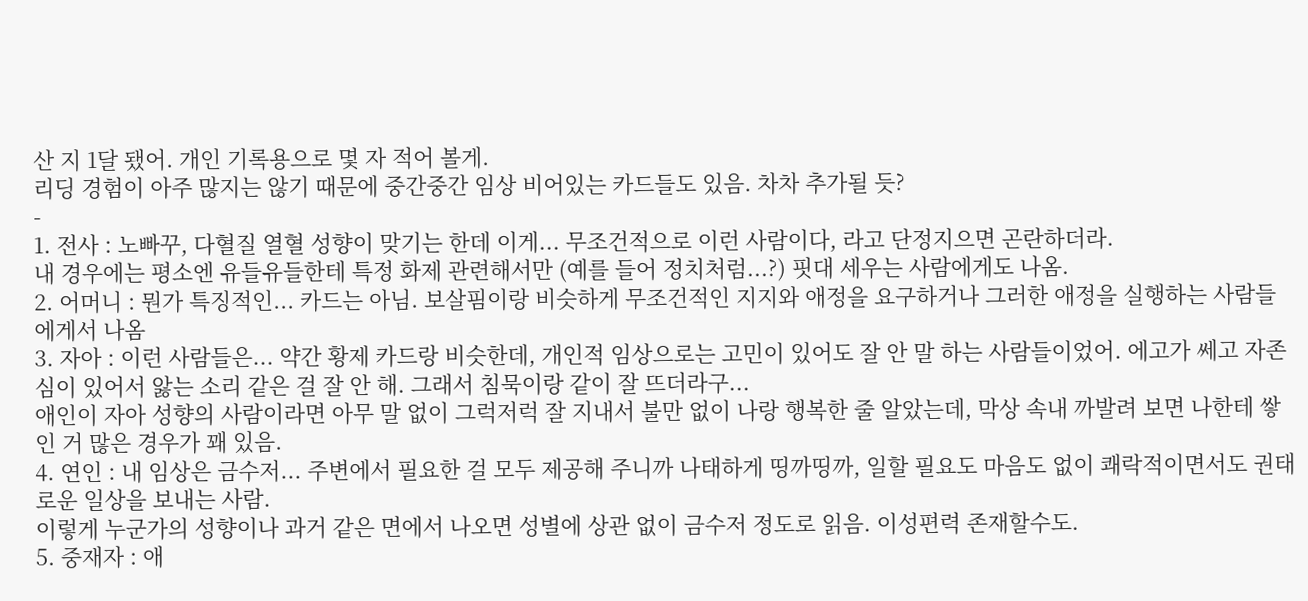산 지 1달 됐어. 개인 기록용으로 몇 자 적어 볼게.
리딩 경험이 아주 많지는 않기 때문에 중간중간 임상 비어있는 카드들도 있음. 차차 추가될 듯?
-
1. 전사 : 노빠꾸, 다혈질 열혈 성향이 맞기는 한데 이게... 무조건적으로 이런 사람이다, 라고 단정지으면 곤란하더라.
내 경우에는 평소엔 유들유들한테 특정 화제 관련해서만 (예를 들어 정치처럼...?) 핏대 세우는 사람에게도 나옴.
2. 어머니 : 뭔가 특징적인... 카드는 아님. 보살핌이랑 비슷하게 무조건적인 지지와 애정을 요구하거나 그러한 애정을 실행하는 사람들에게서 나옴
3. 자아 : 이런 사람들은... 약간 황제 카드랑 비슷한데, 개인적 임상으로는 고민이 있어도 잘 안 말 하는 사람들이었어. 에고가 쎄고 자존심이 있어서 앓는 소리 같은 걸 잘 안 해. 그래서 침묵이랑 같이 잘 뜨더라구...
애인이 자아 성향의 사람이라면 아무 말 없이 그럭저럭 잘 지내서 불만 없이 나랑 행복한 줄 알았는데, 막상 속내 까발려 보면 나한테 쌓인 거 많은 경우가 꽤 있음.
4. 연인 : 내 임상은 금수저... 주변에서 필요한 걸 모두 제공해 주니까 나태하게 띵까띵까, 일할 필요도 마음도 없이 쾌락적이면서도 권태로운 일상을 보내는 사람.
이렇게 누군가의 성향이나 과거 같은 면에서 나오면 성별에 상관 없이 금수저 정도로 읽음. 이성편력 존재할수도.
5. 중재자 : 애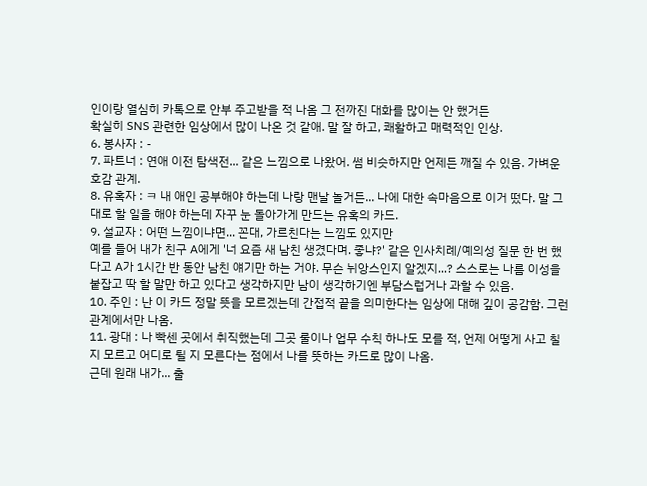인이랑 열심히 카톡으로 안부 주고받을 적 나옴 그 전까진 대화를 많이는 안 했거든
확실히 SNS 관련한 임상에서 많이 나온 것 같애. 말 잘 하고, 쾌활하고 매력적인 인상.
6. 봉사자 : -
7. 파트너 : 연애 이전 탐색전... 같은 느낌으로 나왔어. 썸 비슷하지만 언제든 깨질 수 있음. 가벼운 호감 관계.
8. 유혹자 : ㅋ 내 애인 공부해야 하는데 나랑 맨날 놀거든... 나에 대한 속마음으로 이거 떴다. 말 그대로 할 일을 해야 하는데 자꾸 눈 돌아가게 만드는 유혹의 카드.
9. 설교자 : 어떤 느낌이냐면... 꼰대, 가르친다는 느낌도 있지만
예를 들어 내가 친구 A에게 '너 요즘 새 남친 생겼다며. 좋냐?' 같은 인사치례/예의성 질문 한 번 했다고 A가 1시간 반 동안 남친 얘기만 하는 거야. 무슨 뉘앙스인지 알겠지...? 스스로는 나름 이성을 붙잡고 딱 할 말만 하고 있다고 생각하지만 남이 생각하기엔 부담스럽거나 과할 수 있음.
10. 주인 : 난 이 카드 정말 뜻을 모르겠는데 간접적 끝을 의미한다는 임상에 대해 깊이 공감함. 그런 관계에서만 나옴.
11. 광대 : 나 빡센 곳에서 취직했는데 그곳 룰이나 업무 수칙 하나도 모를 적, 언제 어떻게 사고 칠 지 모르고 어디로 튈 지 모른다는 점에서 나를 뜻하는 카드로 많이 나옴.
근데 원래 내가... 출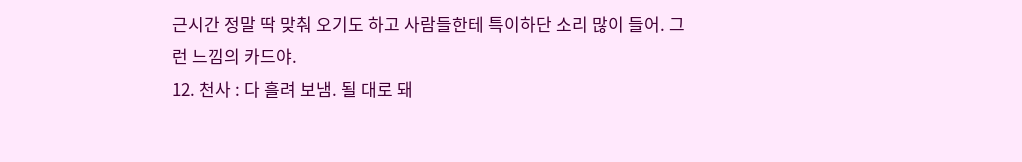근시간 정말 딱 맞춰 오기도 하고 사람들한테 특이하단 소리 많이 들어. 그런 느낌의 카드야.
12. 천사 : 다 흘려 보냄. 될 대로 돼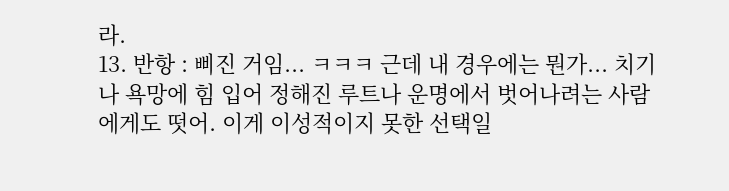라.
13. 반항 : 삐진 거임... ㅋㅋㅋ 근데 내 경우에는 뭔가... 치기나 욕망에 힘 입어 정해진 루트나 운명에서 벗어나려는 사람에게도 떳어. 이게 이성적이지 못한 선택일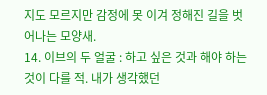지도 모르지만 감정에 못 이겨 정해진 길을 벗어나는 모양새.
14. 이브의 두 얼굴 : 하고 싶은 것과 해야 하는 것이 다를 적. 내가 생각했던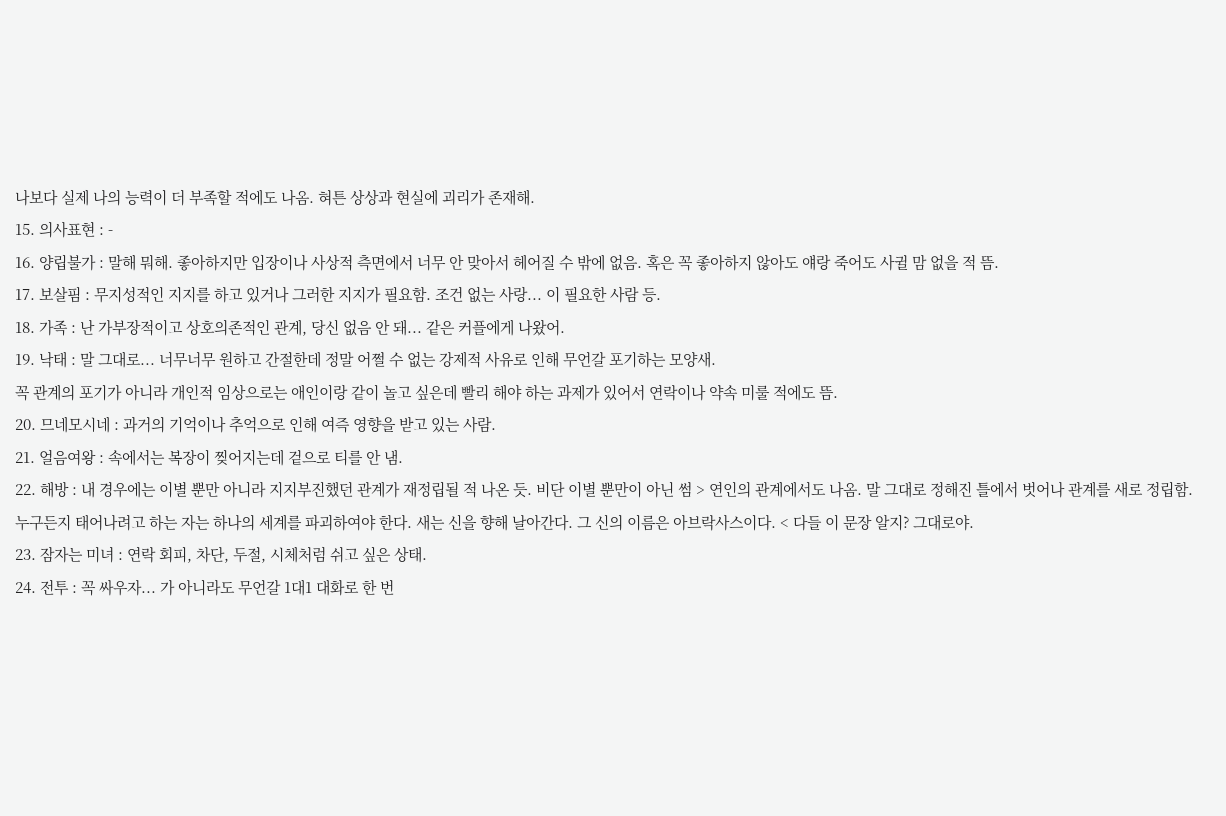나보다 실제 나의 능력이 더 부족할 적에도 나옴. 혀튼 상상과 현실에 괴리가 존재해.
15. 의사표현 : -
16. 양립불가 : 말해 뭐해. 좋아하지만 입장이나 사상적 측면에서 너무 안 맞아서 헤어질 수 밖에 없음. 혹은 꼭 좋아하지 않아도 얘랑 죽어도 사귈 맘 없을 적 뜸.
17. 보살핌 : 무지성적인 지지를 하고 있거나 그러한 지지가 필요함. 조건 없는 사랑... 이 필요한 사람 등.
18. 가족 : 난 가부장적이고 상호의존적인 관계, 당신 없음 안 돼... 같은 커플에게 나왔어.
19. 낙태 : 말 그대로... 너무너무 원하고 간절한데 정말 어쩔 수 없는 강제적 사유로 인해 무언갈 포기하는 모양새.
꼭 관계의 포기가 아니라 개인적 임상으로는 애인이랑 같이 놀고 싶은데 빨리 해야 하는 과제가 있어서 연락이나 약속 미룰 적에도 뜸.
20. 므네모시네 : 과거의 기억이나 추억으로 인해 여즉 영향을 받고 있는 사람.
21. 얼음여왕 : 속에서는 복장이 찢어지는데 겉으로 티를 안 냄.
22. 해방 : 내 경우에는 이별 뿐만 아니라 지지부진했던 관계가 재정립될 적 나온 듯. 비단 이별 뿐만이 아닌 썸 > 연인의 관계에서도 나옴. 말 그대로 정해진 틀에서 벗어나 관계를 새로 정립함.
누구든지 태어나려고 하는 자는 하나의 세계를 파괴하여야 한다. 새는 신을 향해 날아간다. 그 신의 이름은 아브락사스이다. < 다들 이 문장 알지? 그대로야.
23. 잠자는 미녀 : 연락 회피, 차단, 두절, 시체처럼 쉬고 싶은 상태.
24. 전투 : 꼭 싸우자... 가 아니라도 무언갈 1대1 대화로 한 번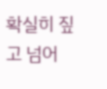확실히 짚고 넘어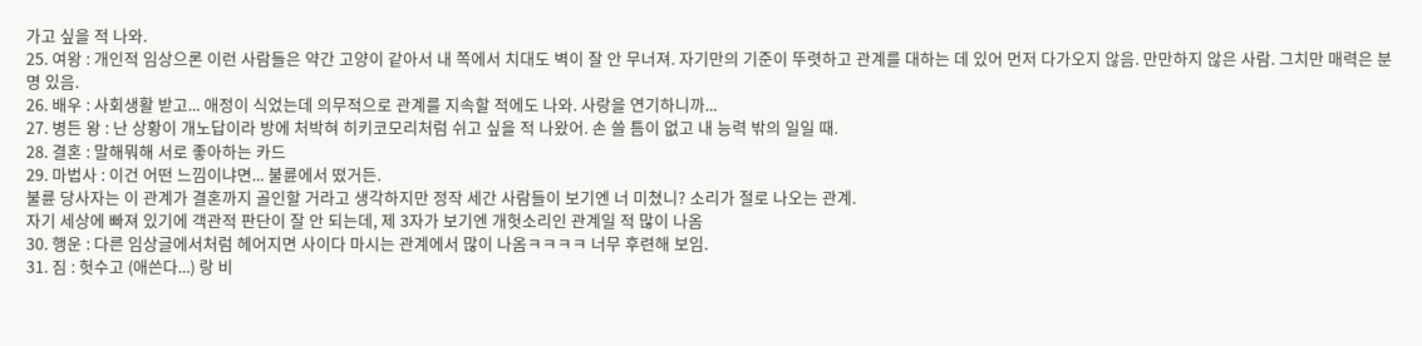가고 싶을 적 나와.
25. 여왕 : 개인적 임상으론 이런 사람들은 약간 고양이 같아서 내 쪽에서 치대도 벽이 잘 안 무너져. 자기만의 기준이 뚜렷하고 관계를 대하는 데 있어 먼저 다가오지 않음. 만만하지 않은 사람. 그치만 매력은 분명 있음.
26. 배우 : 사회생활 받고... 애정이 식었는데 의무적으로 관계를 지속할 적에도 나와. 사랑을 연기하니까...
27. 병든 왕 : 난 상황이 개노답이라 방에 처박혀 히키코모리처럼 쉬고 싶을 적 나왔어. 손 쓸 틈이 없고 내 능력 밖의 일일 때.
28. 결혼 : 말해뭐해 서로 좋아하는 카드
29. 마법사 : 이건 어떤 느낌이냐면... 불륜에서 떴거든.
불륜 당사자는 이 관계가 결혼까지 골인할 거라고 생각하지만 정작 세간 사람들이 보기엔 너 미쳤니? 소리가 절로 나오는 관계.
자기 세상에 빠져 있기에 객관적 판단이 잘 안 되는데, 제 3자가 보기엔 개헛소리인 관계일 적 많이 나옴
30. 행운 : 다른 임상글에서처럼 헤어지면 사이다 마시는 관계에서 많이 나옴ㅋㅋㅋㅋ 너무 후련해 보임.
31. 짐 : 헛수고 (애쓴다...) 랑 비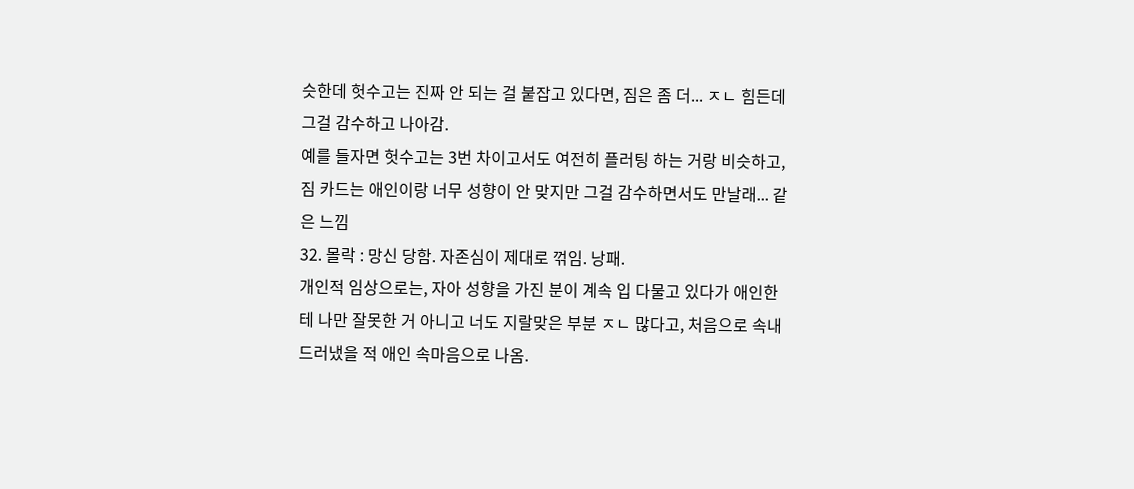슷한데 헛수고는 진짜 안 되는 걸 붙잡고 있다면, 짐은 좀 더... ㅈㄴ 힘든데 그걸 감수하고 나아감.
예를 들자면 헛수고는 3번 차이고서도 여전히 플러팅 하는 거랑 비슷하고, 짐 카드는 애인이랑 너무 성향이 안 맞지만 그걸 감수하면서도 만날래... 같은 느낌
32. 몰락 : 망신 당함. 자존심이 제대로 꺾임. 낭패.
개인적 임상으로는, 자아 성향을 가진 분이 계속 입 다물고 있다가 애인한테 나만 잘못한 거 아니고 너도 지랄맞은 부분 ㅈㄴ 많다고, 처음으로 속내 드러냈을 적 애인 속마음으로 나옴.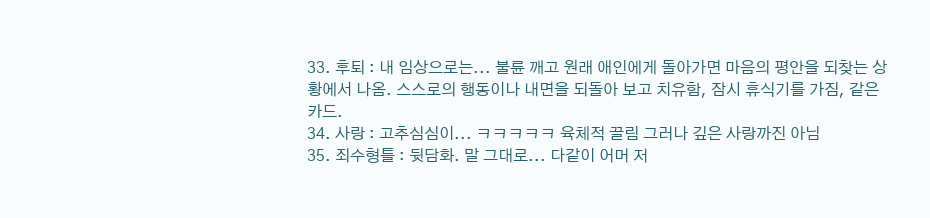33. 후퇴 : 내 임상으로는... 불륜 깨고 원래 애인에게 돌아가면 마음의 평안을 되찾는 상황에서 나옴. 스스로의 행동이나 내면을 되돌아 보고 치유함, 잠시 휴식기를 가짐, 같은 카드.
34. 사랑 : 고추심심이... ㅋㅋㅋㅋㅋ 육체적 끌림 그러나 깊은 사랑까진 아님
35. 죄수형틀 : 뒷담화. 말 그대로... 다같이 어머 저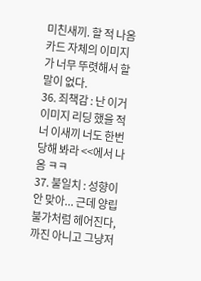미친새끼. 할 적 나옴 카드 자체의 이미지가 너무 뚜렷해서 할 말이 없다.
36. 죄책감 : 난 이거 이미지 리딩 했을 적 너 이새끼 너도 한번 당해 봐라 <<에서 나옴 ㅋㅋ
37. 불일치 : 성향이 안 맞아... 근데 양립불가처럼 헤어진다, 까진 아니고 그냥저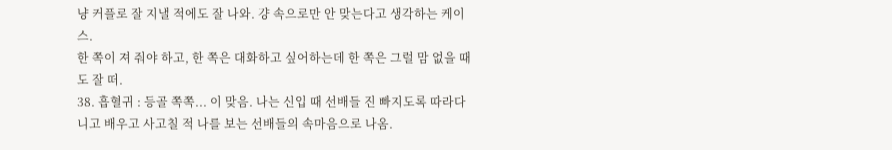냥 커플로 잘 지낼 적에도 잘 나와. 걍 속으로만 안 맞는다고 생각하는 케이스.
한 쪽이 져 줘야 하고, 한 쪽은 대화하고 싶어하는데 한 쪽은 그럴 맘 없을 때도 잘 떠.
38. 흡혈귀 : 등골 쪽쪽... 이 맞음. 나는 신입 때 선배들 진 빠지도록 따라다니고 배우고 사고칠 적 나를 보는 선배들의 속마음으로 나옴.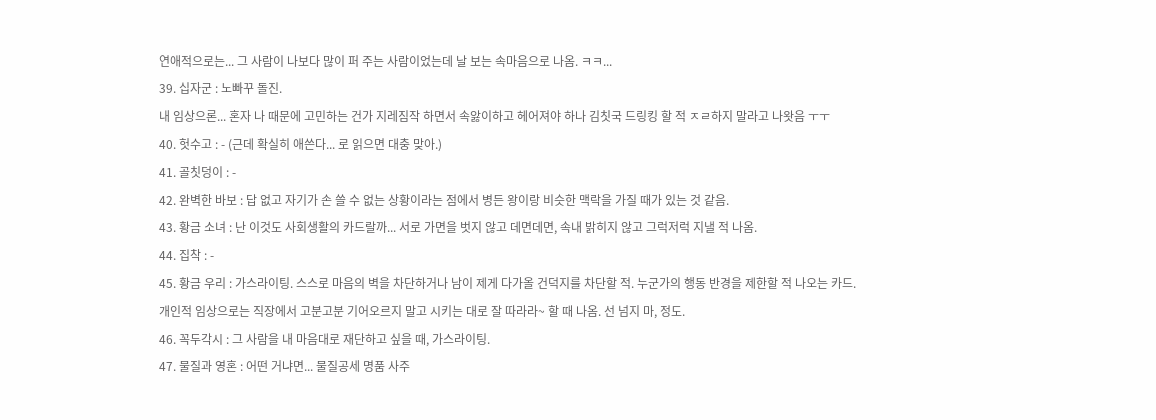연애적으로는... 그 사람이 나보다 많이 퍼 주는 사람이었는데 날 보는 속마음으로 나옴. ㅋㅋ...
39. 십자군 : 노빠꾸 돌진.
내 임상으론... 혼자 나 때문에 고민하는 건가 지레짐작 하면서 속앓이하고 헤어져야 하나 김칫국 드링킹 할 적 ㅈㄹ하지 말라고 나왓음 ㅜㅜ
40. 헛수고 : - (근데 확실히 애쓴다... 로 읽으면 대충 맞아.)
41. 골칫덩이 : -
42. 완벽한 바보 : 답 없고 자기가 손 쓸 수 없는 상황이라는 점에서 병든 왕이랑 비슷한 맥락을 가질 때가 있는 것 같음.
43. 황금 소녀 : 난 이것도 사회생활의 카드랄까... 서로 가면을 벗지 않고 데면데면, 속내 밝히지 않고 그럭저럭 지낼 적 나옴.
44. 집착 : -
45. 황금 우리 : 가스라이팅. 스스로 마음의 벽을 차단하거나 남이 제게 다가올 건덕지를 차단할 적. 누군가의 행동 반경을 제한할 적 나오는 카드.
개인적 임상으로는 직장에서 고분고분 기어오르지 말고 시키는 대로 잘 따라라~ 할 때 나옴. 선 넘지 마, 정도.
46. 꼭두각시 : 그 사람을 내 마음대로 재단하고 싶을 때, 가스라이팅.
47. 물질과 영혼 : 어떤 거냐면... 물질공세 명품 사주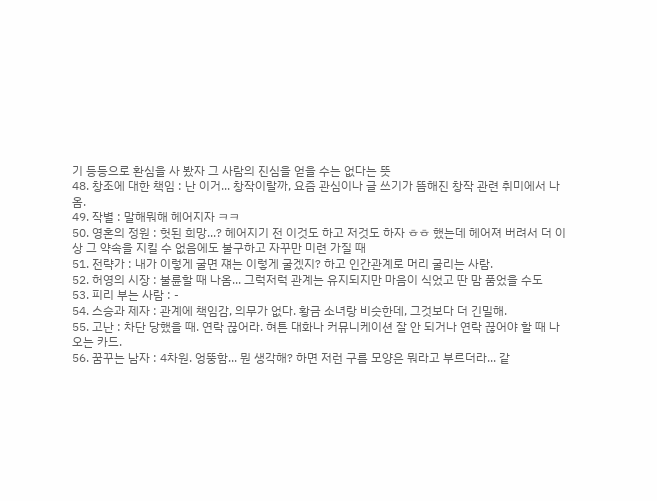기 등등으로 환심을 사 봤자 그 사람의 진심을 얻을 수는 없다는 뜻
48. 창조에 대한 책임 : 난 이거... 창작이랄까, 요즘 관심이나 글 쓰기가 뜸해진 창작 관련 취미에서 나옴.
49. 작별 : 말해뭐해 헤어지자 ㅋㅋ
50. 영혼의 정원 : 헛된 희망...? 헤어지기 전 이것도 하고 저것도 하자 ㅎㅎ 했는데 헤어져 버려서 더 이상 그 약속을 지킬 수 없음에도 불구하고 자꾸만 미련 가질 때
51. 전략가 : 내가 이렇게 굴면 쟤는 이렇게 굴겠지? 하고 인간관계로 머리 굴리는 사람.
52. 허영의 시장 : 불륜할 때 나옴... 그럭저럭 관계는 유지되지만 마음이 식었고 딴 맘 품었을 수도
53. 피리 부는 사람 : -
54. 스승과 제자 : 관계에 책임감, 의무가 없다. 황금 소녀랑 비슷한데, 그것보다 더 긴밀해.
55. 고난 : 차단 당했을 때. 연락 끊어라. 혀튼 대화나 커뮤니케이션 잘 안 되거나 연락 끊어야 할 때 나오는 카드.
56. 꿈꾸는 남자 : 4차원. 엉뚱함... 뭔 생각해? 하면 저런 구름 모양은 뭐라고 부르더라... 같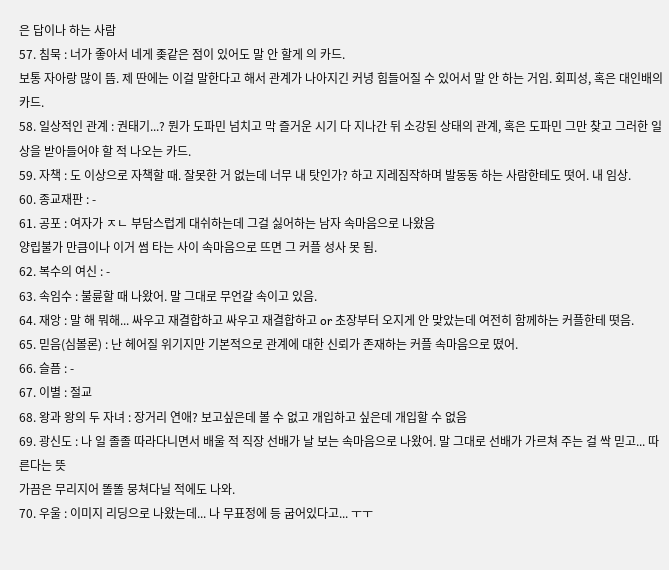은 답이나 하는 사람
57. 침묵 : 너가 좋아서 네게 좆같은 점이 있어도 말 안 할게 의 카드.
보통 자아랑 많이 뜸. 제 딴에는 이걸 말한다고 해서 관계가 나아지긴 커녕 힘들어질 수 있어서 말 안 하는 거임. 회피성, 혹은 대인배의 카드.
58. 일상적인 관계 : 권태기...? 뭔가 도파민 넘치고 막 즐거운 시기 다 지나간 뒤 소강된 상태의 관계, 혹은 도파민 그만 찾고 그러한 일상을 받아들어야 할 적 나오는 카드.
59. 자책 : 도 이상으로 자책할 때. 잘못한 거 없는데 너무 내 탓인가? 하고 지레짐작하며 발동동 하는 사람한테도 떳어. 내 임상.
60. 종교재판 : -
61. 공포 : 여자가 ㅈㄴ 부담스럽게 대쉬하는데 그걸 싫어하는 남자 속마음으로 나왔음
양립불가 만큼이나 이거 썸 타는 사이 속마음으로 뜨면 그 커플 성사 못 됨.
62. 복수의 여신 : -
63. 속임수 : 불륜할 때 나왔어. 말 그대로 무언갈 속이고 있음.
64. 재앙 : 말 해 뭐해... 싸우고 재결합하고 싸우고 재결합하고 or 초장부터 오지게 안 맞았는데 여전히 함께하는 커플한테 떳음.
65. 믿음(심볼론) : 난 헤어질 위기지만 기본적으로 관계에 대한 신뢰가 존재하는 커플 속마음으로 떴어.
66. 슬픔 : -
67. 이별 : 절교
68. 왕과 왕의 두 자녀 : 장거리 연애? 보고싶은데 볼 수 없고 개입하고 싶은데 개입할 수 없음
69. 광신도 : 나 일 졸졸 따라다니면서 배울 적 직장 선배가 날 보는 속마음으로 나왔어. 말 그대로 선배가 가르쳐 주는 걸 싹 믿고... 따른다는 뜻
가끔은 무리지어 똘똘 뭉쳐다닐 적에도 나와.
70. 우울 : 이미지 리딩으로 나왔는데... 나 무표정에 등 굽어있다고... ㅜㅜ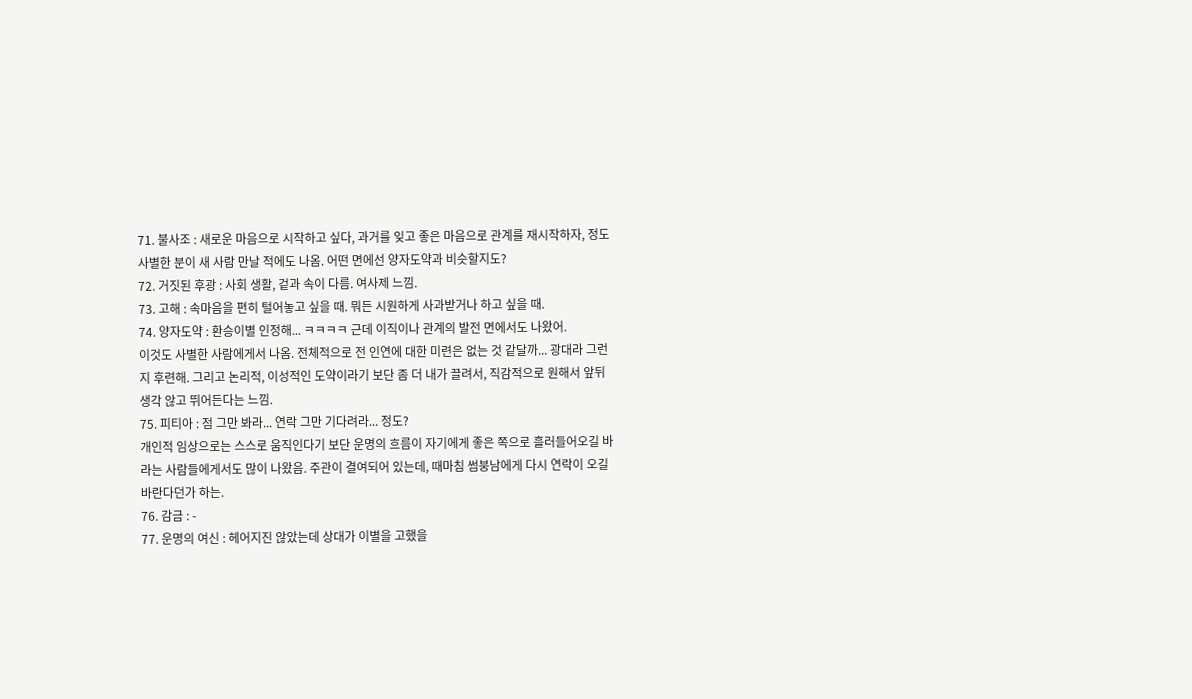71. 불사조 : 새로운 마음으로 시작하고 싶다, 과거를 잊고 좋은 마음으로 관계를 재시작하자, 정도
사별한 분이 새 사람 만날 적에도 나옴. 어떤 면에선 양자도약과 비슷할지도?
72. 거짓된 후광 : 사회 생활, 겉과 속이 다름. 여사제 느낌.
73. 고해 : 속마음을 편히 털어놓고 싶을 때. 뭐든 시원하게 사과받거나 하고 싶을 때.
74. 양자도약 : 환승이별 인정해... ㅋㅋㅋㅋ 근데 이직이나 관계의 발전 면에서도 나왔어.
이것도 사별한 사람에게서 나옴. 전체적으로 전 인연에 대한 미련은 없는 것 같달까... 광대라 그런지 후련해. 그리고 논리적, 이성적인 도약이라기 보단 좀 더 내가 끌려서, 직감적으로 원해서 앞뒤 생각 않고 뛰어든다는 느낌.
75. 피티아 : 점 그만 봐라... 연락 그만 기다려라... 정도?
개인적 임상으로는 스스로 움직인다기 보단 운명의 흐름이 자기에게 좋은 쪽으로 흘러들어오길 바라는 사람들에게서도 많이 나왔음. 주관이 결여되어 있는데, 때마침 썸붕남에게 다시 연락이 오길 바란다던가 하는.
76. 감금 : -
77. 운명의 여신 : 헤어지진 않았는데 상대가 이별을 고했을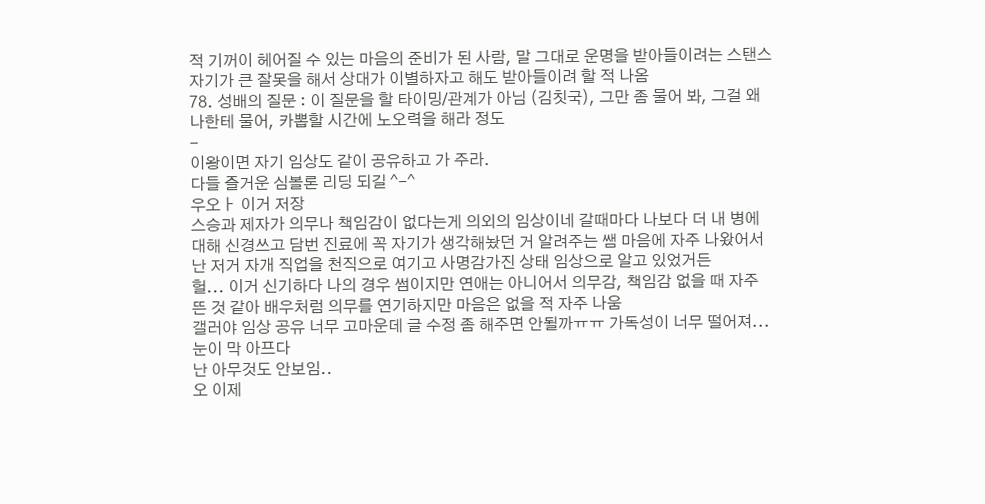적 기꺼이 헤어질 수 있는 마음의 준비가 된 사람, 말 그대로 운명을 받아들이려는 스탠스
자기가 큰 잘못을 해서 상대가 이별하자고 해도 받아들이려 할 적 나옴
78. 성배의 질문 : 이 질문을 할 타이밍/관계가 아님 (김칫국), 그만 좀 물어 봐, 그걸 왜 나한테 물어, 카뽑할 시간에 노오력을 해라 정도
-
이왕이면 자기 임상도 같이 공유하고 가 주라.
다들 즐거운 심볼론 리딩 되길 ^-^
우오ㅏ 이거 저장
스승과 제자가 의무나 책임감이 없다는게 의외의 임상이네 갈때마다 나보다 더 내 병에 대해 신경쓰고 담번 진료에 꼭 자기가 생각해놨던 거 알려주는 쌤 마음에 자주 나왔어서 난 저거 자개 직업을 천직으로 여기고 사명감가진 상태 임상으로 알고 있었거든
헐... 이거 신기하다 나의 경우 썸이지만 연애는 아니어서 의무감, 책임감 없을 때 자주 뜬 것 같아 배우처럼 의무를 연기하지만 마음은 없을 적 자주 나움
갤러야 임상 공유 너무 고마운데 글 수정 좀 해주면 안될까ㅠㅠ 가독성이 너무 떨어져... 눈이 막 아프다
난 아무것도 안보임..
오 이제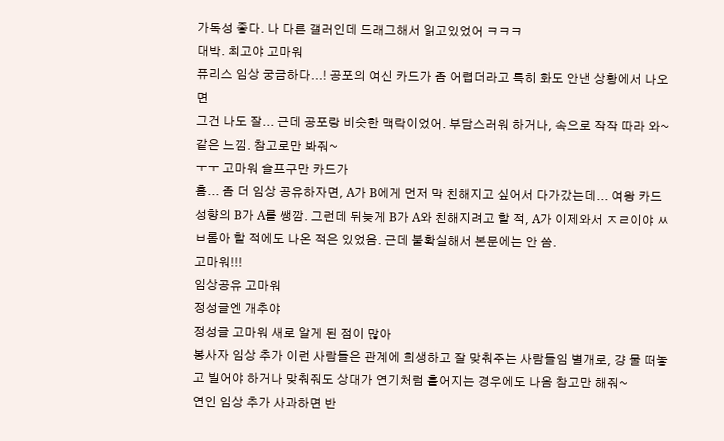가독성 좋다. 나 다른 갤러인데 드래그해서 읽고있었어 ㅋㅋㅋ
대박. 최고야 고마워
퓨리스 임상 궁금하다...! 공포의 여신 카드가 좀 어렵더라고 특히 화도 안낸 상황에서 나오면
그건 나도 잘... 근데 공포랑 비슷한 맥락이었어. 부담스러워 하거나, 속으로 작작 따라 와~ 같은 느낌. 참고로만 봐줘~
ㅜㅜ 고마워 슬프구만 카드가
흠... 좀 더 임상 공유하자면, A가 B에게 먼저 막 친해지고 싶어서 다가갔는데... 여왕 카드 성향의 B가 A를 쌩깜. 그런데 뒤늦게 B가 A와 친해지려고 할 적, A가 이제와서 ㅈㄹ이야 ㅆㅂ롬아 할 적에도 나온 적은 있었음. 근데 불확실해서 본문에는 안 씀.
고마워!!!
임상공유 고마워
정성글엔 개추야
정성글 고마워 새로 알게 된 점이 많아
봉사자 임상 추가 이런 사람들은 관계에 희생하고 잘 맞춰주는 사람들임 별개로, 걍 물 떠놓고 빌어야 하거나 맞춰줘도 상대가 연기처럼 흩어지는 경우에도 나옴 참고만 해줘~
연인 임상 추가 사과하면 반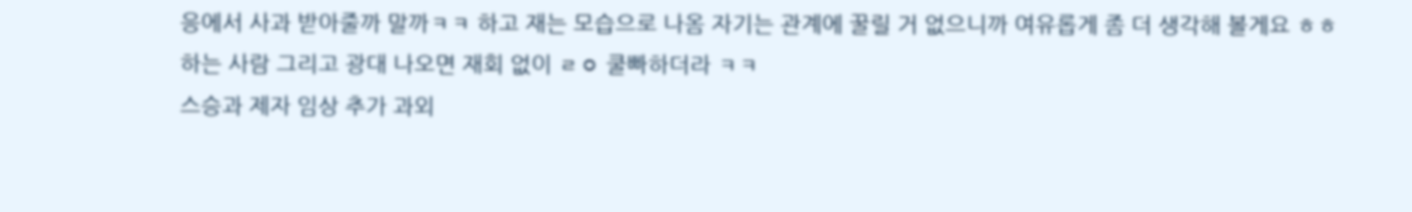응에서 사과 받아줄까 말까ㅋㅋ 하고 재는 모습으로 나옴 자기는 관계에 꿀릴 거 없으니까 여유롭게 좀 더 생각해 볼게요 ㅎㅎ 하는 사람 그리고 광대 나오면 재회 없이 ㄹㅇ 쿨빠하더라 ㅋㅋ
스승과 제자 임상 추가 과외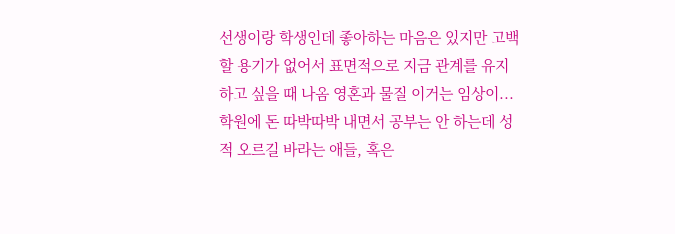선생이랑 학생인데 좋아하는 마음은 있지만 고백할 용기가 없어서 표면적으로 지금 관계를 유지하고 싶을 때 나옴 영혼과 물질 이거는 임상이... 학원에 돈 따박따박 내면서 공부는 안 하는데 성적 오르길 바라는 애들, 혹은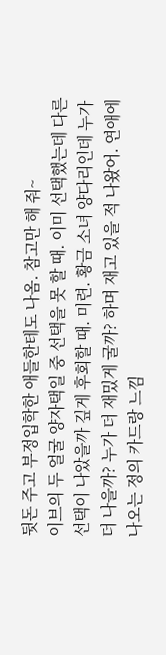뒷돈 주고 부정입학한 애들한테도 나옴. 참고만 해 줘~
이브의 두 얼굴 양자택일 중 선택을 못 할 때. 이미 선택했는데 다른 선택이 나았을까 깊게 후회할 때. 미련. 황금 소녀 양다리인데 누가 더 나을까? 누가 더 재밌게 굴까? 하며 재고 있을 적 나왔어. 연애에 나오는 정의 카드랑 느낌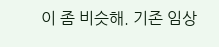이 좀 비슷해. 기존 임상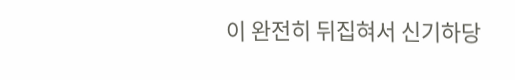이 완전히 뒤집혀서 신기하당